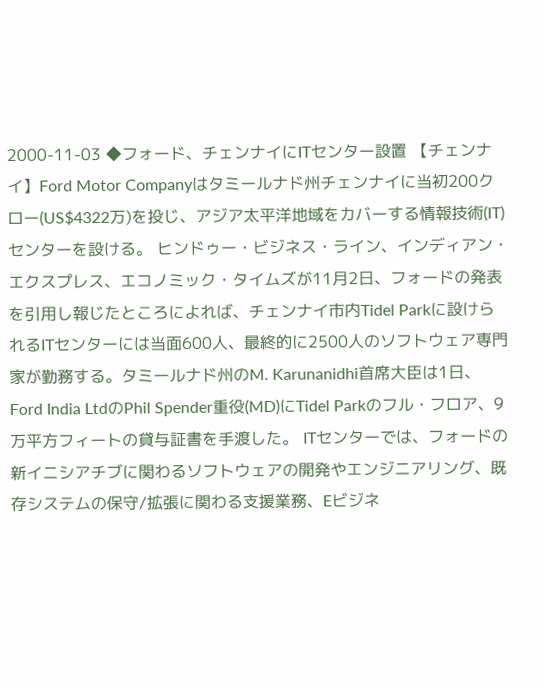2000-11-03 ◆フォード、チェンナイにITセンター設置 【チェンナイ】Ford Motor Companyはタミールナド州チェンナイに当初200クロー(US$4322万)を投じ、アジア太平洋地域をカバーする情報技術(IT)センターを設ける。 ヒンドゥー・ビジネス・ライン、インディアン・エクスプレス、エコノミック・タイムズが11月2日、フォードの発表を引用し報じたところによれば、チェンナイ市内Tidel Parkに設けられるITセンターには当面600人、最終的に2500人のソフトウェア専門家が勤務する。タミールナド州のM. Karunanidhi首席大臣は1日、Ford India LtdのPhil Spender重役(MD)にTidel Parkのフル・フロア、9万平方フィートの貸与証書を手渡した。 ITセンターでは、フォードの新イニシアチブに関わるソフトウェアの開発やエンジニアリング、既存システムの保守/拡張に関わる支援業務、Eビジネ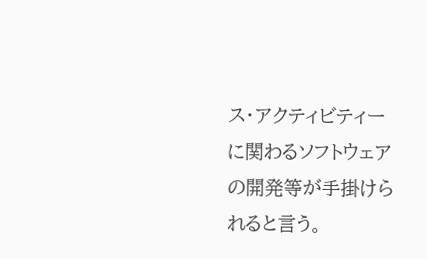ス・アクティビティーに関わるソフトウェアの開発等が手掛けられると言う。